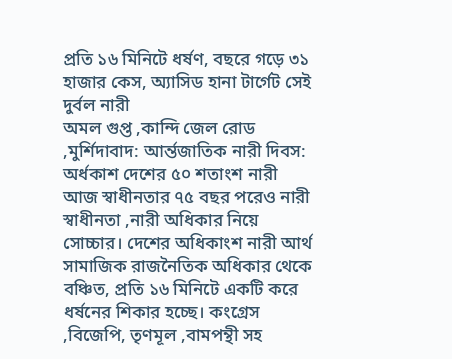প্রতি ১৬ মিনিটে ধর্ষণ, বছরে গড়ে ৩১ হাজার কেস, অ্যাসিড হানা টার্গেট সেই দুর্বল নারী
অমল গুপ্ত ,কান্দি জেল রোড ,মুর্শিদাবাদ: আর্ন্তজাতিক নারী দিবস: অর্ধকাশ দেশের ৫০ শতাংশ নারী আজ স্বাধীনতার ৭৫ বছর পরেও নারী স্বাধীনতা ,নারী অধিকার নিয়ে সোচ্চার। দেশের অধিকাংশ নারী আর্থ সামাজিক রাজনৈতিক অধিকার থেকে বঞ্চিত, প্রতি ১৬ মিনিটে একটি করে ধর্ষনের শিকার হচ্ছে। কংগ্রেস ,বিজেপি, তৃণমূল ,বামপন্থী সহ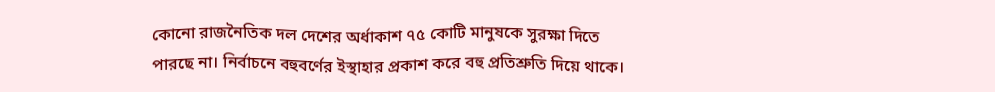কোনো রাজনৈতিক দল দেশের অর্ধাকাশ ৭৫ কোটি মানুষকে সুরক্ষা দিতে পারছে না। নির্বাচনে বহুবর্ণের ইস্থাহার প্রকাশ করে বহু প্রতিশ্রুতি দিয়ে থাকে।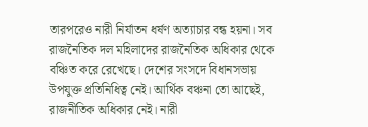তারপরেও নারী নির্যাতন ধর্ষণ অত্যাচার বন্ধ হয়না। সব রাজনৈতিক দল মহিলাদের রাজনৈতিক অধিকার থেকে বঞ্চিত করে রেখেছে। দেশের সংসদে বিধানসভায় উপযুক্ত প্রতিনিধিত্ব নেই। আর্থিক বঞ্চনা তো আছেই, রাজনীতিক অধিকার নেই। নারী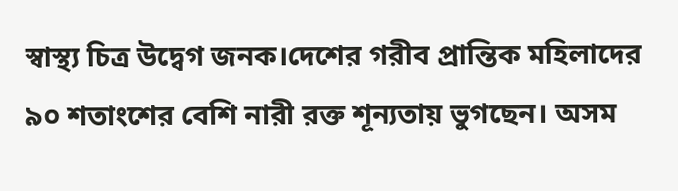স্বাস্থ্য চিত্র উদ্বেগ জনক।দেশের গরীব প্রান্তিক মহিলাদের ৯০ শতাংশের বেশি নারী রক্ত শূন্যতায় ভুগছেন। অসম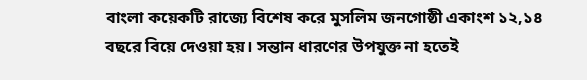বাংলা কয়েকটি রাজ্যে বিশেষ করে মুসলিম জনগোষ্ঠী একাংশ ১২,১৪ বছরে বিয়ে দেওয়া হয়। সন্তান ধারণের উপযুক্ত না হতেই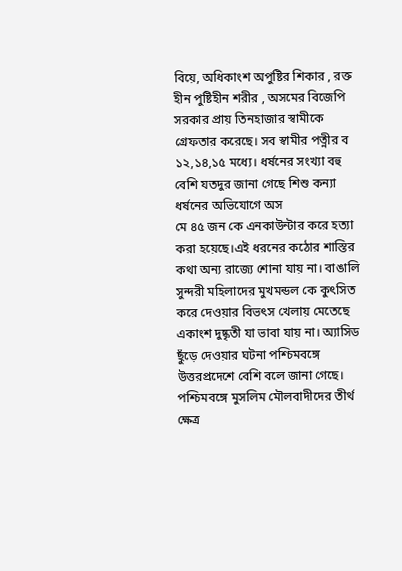বিয়ে, অধিকাংশ অপুষ্টির শিকার , রক্ত হীন পুষ্টিহীন শরীর , অসমের বিজেপি সরকার প্রায় তিনহাজার স্বামীকে গ্রেফতার করেছে। সব স্বামীর পত্নীর ব ১২,১৪,১৫ মধ্যে। ধর্ষনের সংখ্যা বহু বেশি যতদুর জানা গেছে শিশু কন্যা ধর্ষনের অভিযোগে অস
মে ৪৫ জন কে এনকাউন্টার করে হত্যা করা হয়েছে।এই ধরনের কঠোর শাস্তির কথা অন্য রাজ্যে শোনা যায় না। বাঙালি সুন্দরী মহিলাদের মুখমন্ডল কে কুৎসিত করে দেওয়ার বিভৎস খেলায় মেতেছে একাংশ দুষ্কৃতী যা ভাবা যায় না। অ্যাসিড ছুঁড়ে দেওয়ার ঘটনা পশ্চিমবঙ্গে উত্তরপ্রদেশে বেশি বলে জানা গেছে। পশ্চিমবঙ্গে মুসলিম মৌলবাদীদের তীর্থ ক্ষেত্র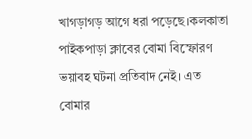খাগড়াগড় আগে ধরা পড়েছে।কলকাতা পাইকপাড়া ক্লাবের বোমা বিস্ফোরণ ভয়াবহ ঘটনা প্রতিবাদ নেই। এত বোমার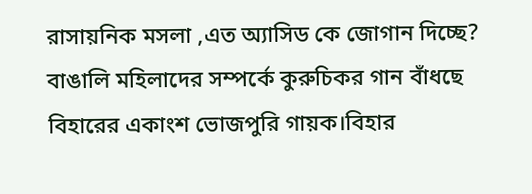রাসায়নিক মসলা ,এত অ্যাসিড কে জোগান দিচ্ছে? বাঙালি মহিলাদের সম্পর্কে কুরুচিকর গান বাঁধছে বিহারের একাংশ ভোজপুরি গায়ক।বিহার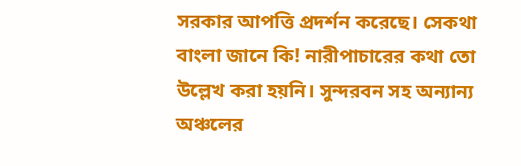সরকার আপত্তি প্রদর্শন করেছে। সেকথা বাংলা জানে কি! নারীপাচারের কথা তো উল্লেখ করা হয়নি। সুন্দরবন সহ অন্যান্য অঞ্চলের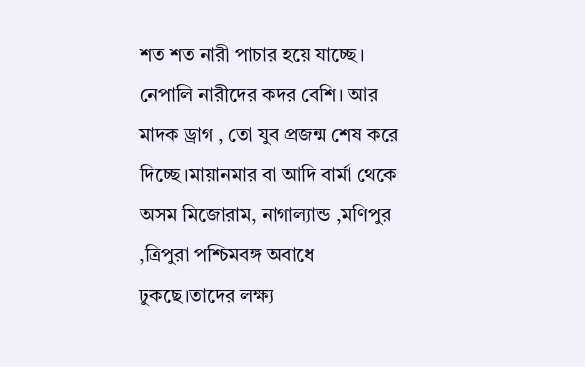শত শত নারী পাচার হয়ে যাচ্ছে। নেপালি নারীদের কদর বেশি। আর মাদক ড্রাগ , তো যুব প্রজন্ম শেষ করে দিচ্ছে।মায়ানমার বা আদি বার্মা থেকে অসম মিজোরাম, নাগাল্যান্ড ,মণিপুর ,ত্রিপুরা পশ্চিমবঙ্গ অবাধে ঢুকছে।তাদের লক্ষ্য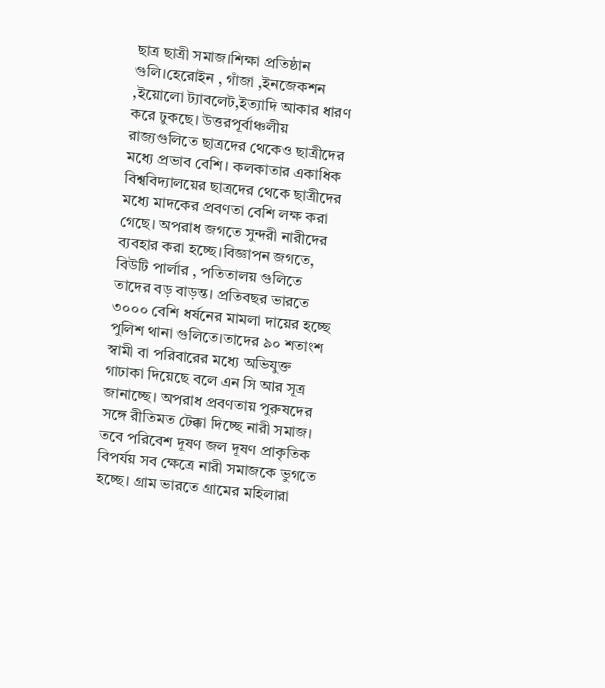ছাত্র ছাত্রী সমাজ।শিক্ষা প্রতিষ্ঠান গুলি।হেরোইন , গাঁজা ,ইনজেকশন ,ইয়োলো ট্যাবলেট,ইত্যাদি আকার ধারণ করে ঢুকছে। উত্তরপূর্বাঞ্চলীয় রাজ্যগুলিতে ছাত্রদের থেকেও ছাত্রীদের মধ্যে প্রভাব বেশি। কলকাতার একাধিক বিশ্ববিদ্যালয়ের ছাত্রদের থেকে ছাত্রীদের মধ্যে মাদকের প্রবণতা বেশি লক্ষ করা গেছে। অপরাধ জগতে সুন্দরী নারীদের ব্যবহার করা হচ্ছে।বিজ্ঞাপন জগতে, বিউটি পার্লার , পতিতালয় গুলিতে তাদের বড় বাড়ন্ত। প্রতিবছর ভারতে ৩০০০ বেশি ধর্ষনের মামলা দায়ের হচ্ছে পুলিশ থানা গুলিতে।তাদের ৯০ শতাংশ স্বামী বা পরিবারের মধ্যে অভিযুক্ত গাঢাকা দিয়েছে বলে এন সি আর সূত্র জানাচ্ছে। অপরাধ প্রবণতায় পুরুষদের সঙ্গে রীতিমত টেক্কা দিচ্ছে নারী সমাজ। তবে পরিবেশ দূষণ জল দূষণ প্রাকৃতিক বিপর্যয় সব ক্ষেত্রে নারী সমাজকে ভুগতে হচ্ছে। গ্রাম ভারতে গ্রামের মহিলারা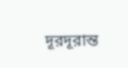দূরদূরান্ত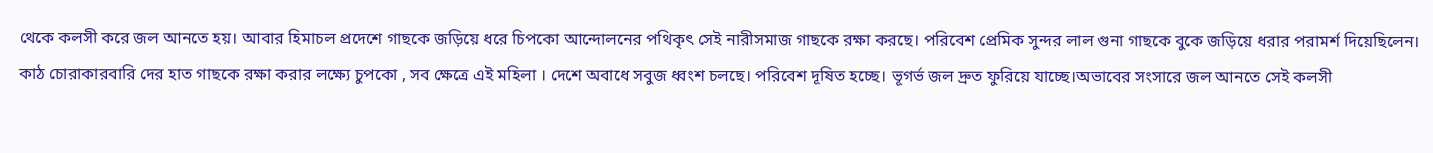থেকে কলসী করে জল আনতে হয়। আবার হিমাচল প্রদেশে গাছকে জড়িয়ে ধরে চিপকো আন্দোলনের পথিকৃৎ সেই নারীসমাজ গাছকে রক্ষা করছে। পরিবেশ প্রেমিক সুন্দর লাল গুনা গাছকে বুকে জড়িয়ে ধরার পরামর্শ দিয়েছিলেন। কাঠ চোরাকারবারি দের হাত গাছকে রক্ষা করার লক্ষ্যে চুপকো , সব ক্ষেত্রে এই মহিলা । দেশে অবাধে সবুজ ধ্বংশ চলছে। পরিবেশ দূষিত হচ্ছে। ভূগর্ভ জল দ্রুত ফুরিয়ে যাচ্ছে।অভাবের সংসারে জল আনতে সেই কলসী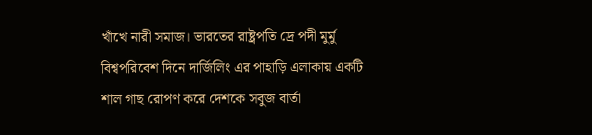খাঁখে নারী সমাজ। ভারতের রাষ্ট্রপতি দ্রে পদী মুর্মু বিশ্বপরিবেশ দিনে দার্জিলিং এর পাহাড়ি এলাকায় একটি শাল গাছ রোপণ করে দেশকে সবুজ বার্তা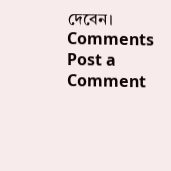দেবেন।
Comments
Post a Comment